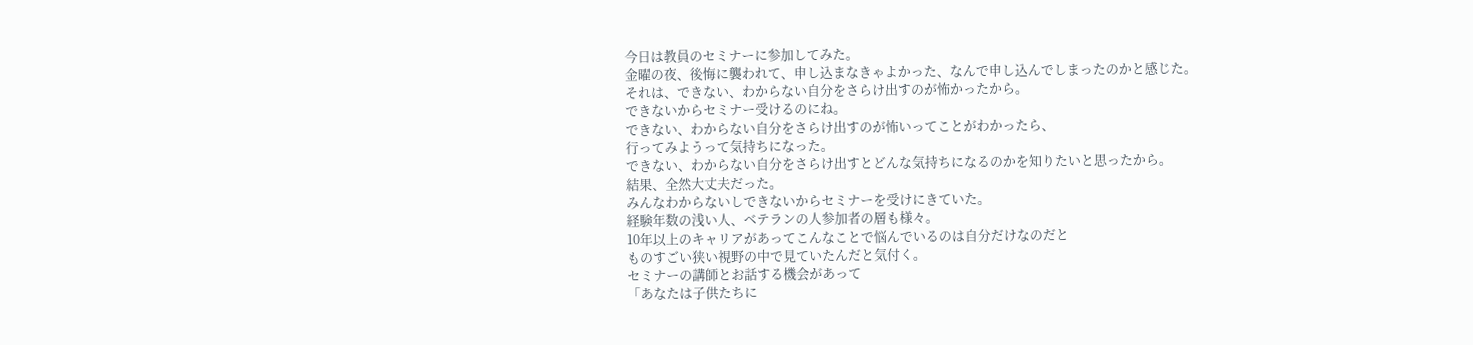今日は教員のセミナーに参加してみた。
金曜の夜、後悔に襲われて、申し込まなきゃよかった、なんで申し込んでしまったのかと感じた。
それは、できない、わからない自分をさらけ出すのが怖かったから。
できないからセミナー受けるのにね。
できない、わからない自分をさらけ出すのが怖いってことがわかったら、
行ってみようって気持ちになった。
できない、わからない自分をさらけ出すとどんな気持ちになるのかを知りたいと思ったから。
結果、全然大丈夫だった。
みんなわからないしできないからセミナーを受けにきていた。
経験年数の浅い人、ベテランの人参加者の層も様々。
10年以上のキャリアがあってこんなことで悩んでいるのは自分だけなのだと
ものすごい狭い視野の中で見ていたんだと気付く。
セミナーの講師とお話する機会があって
「あなたは子供たちに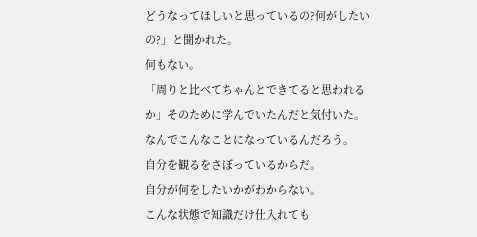どうなってほしいと思っているの?何がしたいの?」と聞かれた。
何もない。
「周りと比べてちゃんとできてると思われるか」そのために学んでいたんだと気付いた。
なんでこんなことになっているんだろう。
自分を観るをさぼっているからだ。
自分が何をしたいかがわからない。
こんな状態で知識だけ仕入れても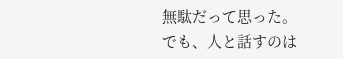無駄だって思った。
でも、人と話すのは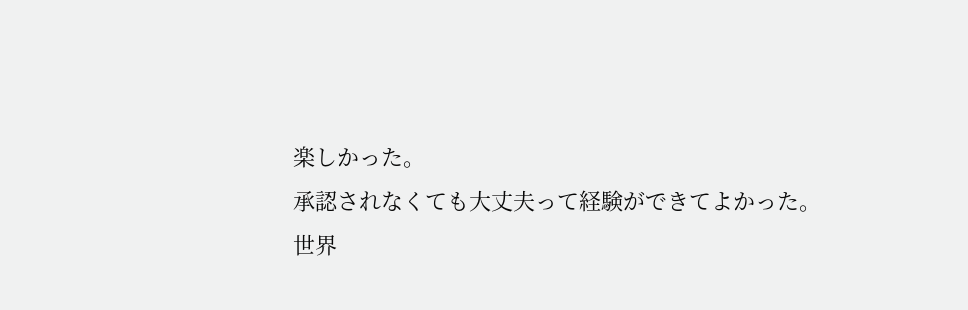楽しかった。
承認されなくても大丈夫って経験ができてよかった。
世界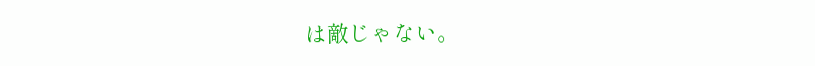は敵じゃない。